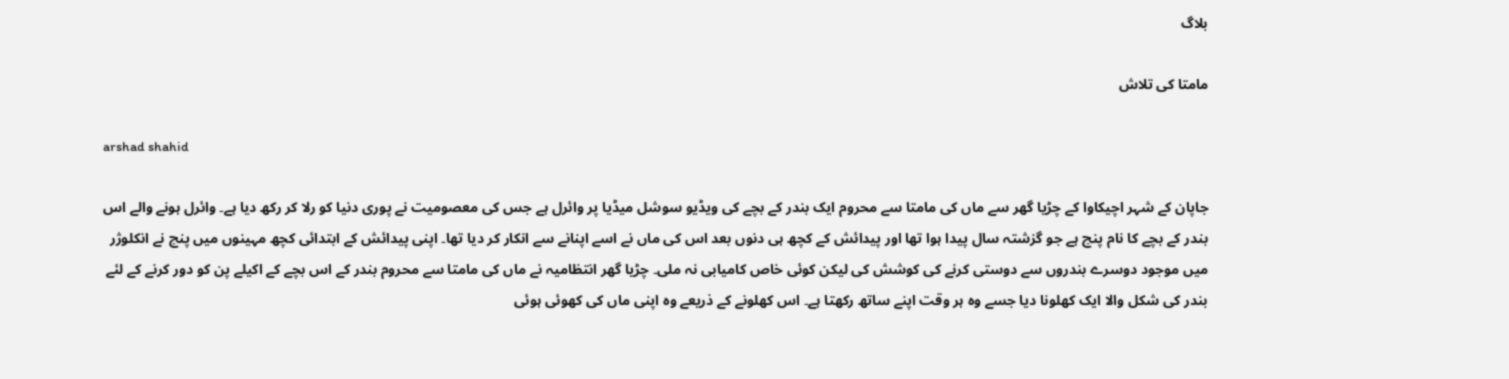بلاگ

مامتا کی تلاش

arshad shahid

جاپان کے شہر اچیکاوا کے چڑیا گھر سے ماں کی مامتا سے محروم ایک بندر کے بچے کی ویڈیو سوشل میڈیا پر وائرل ہے جس کی معصومیت نے پوری دنیا کو رلا کر رکھ دیا ہے۔ وائرل ہونے والے اس بندر کے بچے کا نام پنچ ہے جو گزشتہ سال پیدا ہوا تھا اور پیدائش کے کچھ ہی دنوں بعد اس کی ماں نے اسے اپنانے سے انکار کر دیا تھا۔ اپنی پیدائش کے ابتدائی کچھ مہینوں میں پنچ نے انکلوژر میں موجود دوسرے بندروں سے دوستی کرنے کی کوشش کی لیکن کوئی خاص کامیابی نہ ملی۔ چڑیا گھر انتظامیہ نے ماں کی مامتا سے محروم بندر کے اس بچے کے اکیلے پن کو دور کرنے کے لئے بندر کی شکل والا ایک کھلونا دیا جسے وہ ہر وقت اپنے ساتھ رکھتا ہے۔ اس کھلونے کے ذریعے وہ اپنی ماں کی کھوئی ہوئی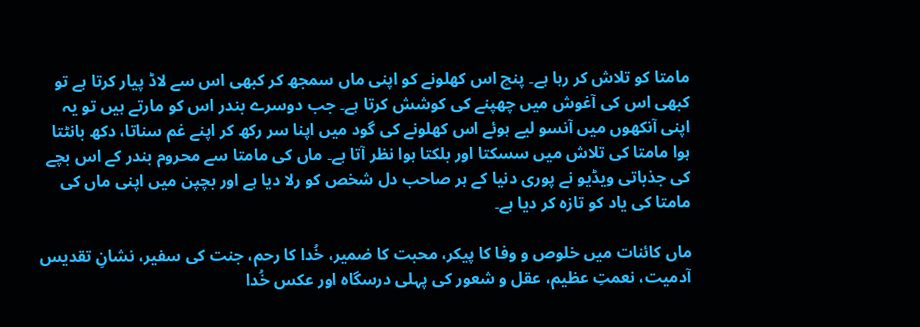مامتا کو تلاش کر رہا ہے۔ پنچ اس کھلونے کو اپنی ماں سمجھ کر کبھی اس سے لاڈ پیار کرتا ہے تو کبھی اس کی آغوش میں چھپنے کی کوشش کرتا ہے۔ جب دوسرے بندر اس کو مارتے ہیں تو یہ اپنی آنکھوں میں آنسو لیے ہوئے اس کھلونے کی گود میں اپنا سر رکھ کر اپنے غم سناتا، دکھ بانٹتا ہوا مامتا کی تلاش میں سسکتا اور بلکتا ہوا نظر آتا ہے۔ ماں کی مامتا سے محروم بندر کے اس بچے کی جذباتی ویڈیو نے پوری دنیا کے ہر صاحب دل شخص کو رلا دیا ہے اور بچپن میں اپنی ماں کی مامتا کی یاد کو تازہ کر دیا ہے۔

ماں کائنات میں خلوص و وفا کا پیکر، محبت کا ضمیر، خُدا کا رحم، جنت کی سفیر، نشانِ تقدیس آدمیت، نعمتِ عظیم، عقل و شعور کی پہلی درسگاہ اور عکس خُدا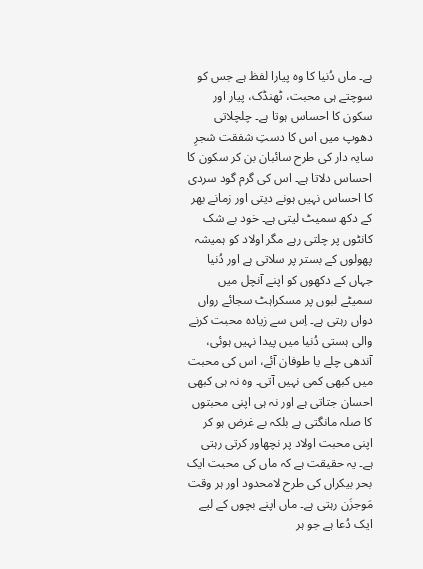ہے۔ ماں دُنیا کا وہ پیارا لفظ ہے جس کو سوچتے ہی محبت، ٹھنڈک، پیار اور سکون کا احساس ہوتا ہے۔ چلچلاتی دھوپ میں اس کا دستِ شفقت شجرِ سایہ دار کی طرح سائبان بن کر سکون کا احساس دلاتا ہے۔ اس کی گرم گود سردی کا احساس نہیں ہونے دیتی اور زمانے بھر کے دکھ سمیٹ لیتی ہے۔ خود بے شک کانٹوں پر چلتی رہے مگر اولاد کو ہمیشہ پھولوں کے بستر پر سلاتی ہے اور دُنیا جہاں کے دکھوں کو اپنے آنچل میں سمیٹے لبوں پر مسکراہٹ سجائے رواں دواں رہتی ہے۔ اِس سے زیادہ محبت کرنے والی ہستی دُنیا میں پیدا نہیں ہوئی، آندھی چلے یا طوفان آئے، اس کی محبت میں کبھی کمی نہیں آتی۔ وہ نہ ہی کبھی احسان جتاتی ہے اور نہ ہی اپنی محبتوں کا صلہ مانگتی ہے بلکہ بے غرض ہو کر اپنی محبت اولاد پر نچھاور کرتی رہتی ہے۔ یہ حقیقت ہے کہ ماں کی محبت ایک بحر بیکراں کی طرح لامحدود اور ہر وقت مَوجزَن رہتی ہے۔ ماں اپنے بچوں کے لیے ایک دُعا ہے جو ہر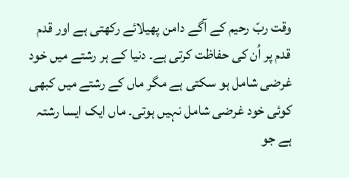وقت ربّ رحیم کے آگے دامن پھیلائے رکھتی ہے اور قدم قدم پر اُن کی حفاظت کرتی ہے۔ دنیا کے ہر رشتے میں خود غرضی شامل ہو سکتی ہے مگر ماں کے رشتے میں کبھی کوئی خود غرضی شامل نہیں ہوتی۔ ماں ایک ایسا رشتہ ہے جو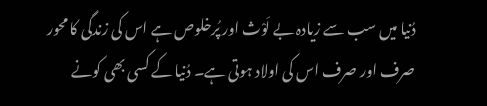دُنیا میں سب سے زیادہ بے لَوْث اور پُرخلوص ہے اس کی زندگی کا محور صرف اور صرف اس کی اولاد ہوتی ہے۔ دُنیا کے کسی بھی کونے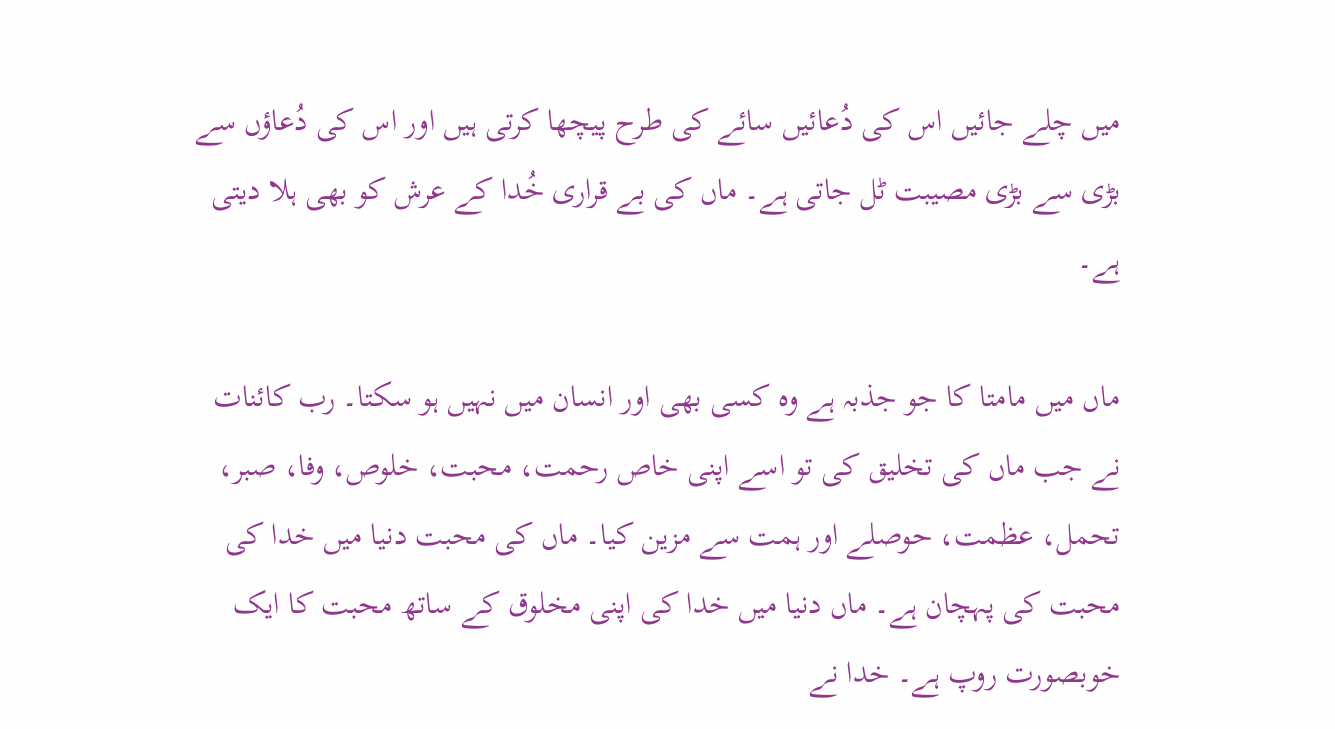میں چلے جائیں اس کی دُعائیں سائے کی طرح پیچھا کرتی ہیں اور اس کی دُعاؤں سے بڑی سے بڑی مصیبت ٹل جاتی ہے۔ ماں کی بے قراری خُدا کے عرش کو بھی ہلا دیتی ہے۔

ماں میں مامتا کا جو جذبہ ہے وہ کسی بھی اور انسان میں نہیں ہو سکتا۔ رب کائنات نے جب ماں کی تخلیق کی تو اسے اپنی خاص رحمت، محبت، خلوص، وفا، صبر، تحمل، عظمت، حوصلے اور ہمت سے مزین کیا۔ ماں کی محبت دنیا میں خدا کی محبت کی پہچان ہے۔ ماں دنیا میں خدا کی اپنی مخلوق کے ساتھ محبت کا ایک خوبصورت روپ ہے۔ خدا نے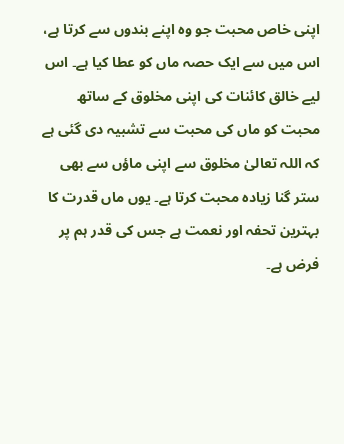اپنی خاص محبت جو وہ اپنے بندوں سے کرتا ہے، اس میں سے ایک حصہ ماں کو عطا کیا ہے۔ اس لیے خالق کائنات کی اپنی مخلوق کے ساتھ محبت کو ماں کی محبت سے تشبیہ دی گئی ہے کہ اللہ تعالیٰ مخلوق سے اپنی ماؤں سے بھی ستر گنا زیادہ محبت کرتا ہے۔ یوں ماں قدرت کا بہترین تحفہ اور نعمت ہے جس کی قدر ہم پر فرض ہے۔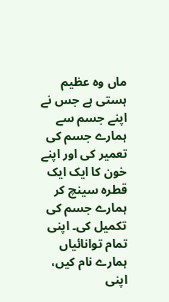ماں وہ عظیم ہستی ہے جس نے اپنے جسم سے ہمارے جسم کی تعمیر کی اور اپنے خون کا ایک ایک قطرہ سینچ کر ہمارے جسم کی تکمیل کی۔ اپنی تمام توانائیاں ہمارے نام کیں، اپنی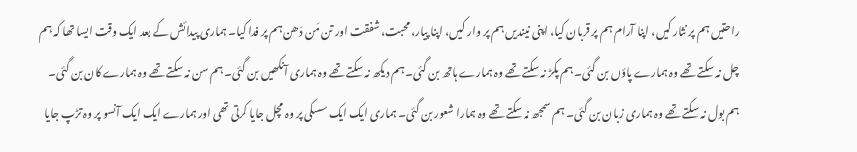راحتیں ہم پر نثار کیں، اپنا آرام ہم پر قربان کیا، اپنی نیندیں ہم پر وار کیں، اپنا پیار، محبت، شفقت اور تن مَن دَھن ہم پر فدا کیا۔ ہماری پیدائش کے بعد ایک وقت ایسا تھا کہ ہم چل نہ سکتے تھے وہ ہمارے پاؤں بن گئی۔ ہم پکڑ نہ سکتے تھے وہ ہمارے ہاتھ بن گئی۔ ہم دیکھ نہ سکتے تھے وہ ہماری آنکھیں بن گئی۔ ہم سن نہ سکتے تھے وہ ہمارے کان بن گئی۔ ہم بول نہ سکتے تھے وہ ہماری زبان بن گئی۔ ہم سمجھ نہ سکتے تھے وہ ہمارا شعور بن گئی۔ ہماری ایک ایک سسکی پر وہ مچل جایا کرتی تھی اور ہمارے ایک ایک آنسو پر وہ تڑپ جایا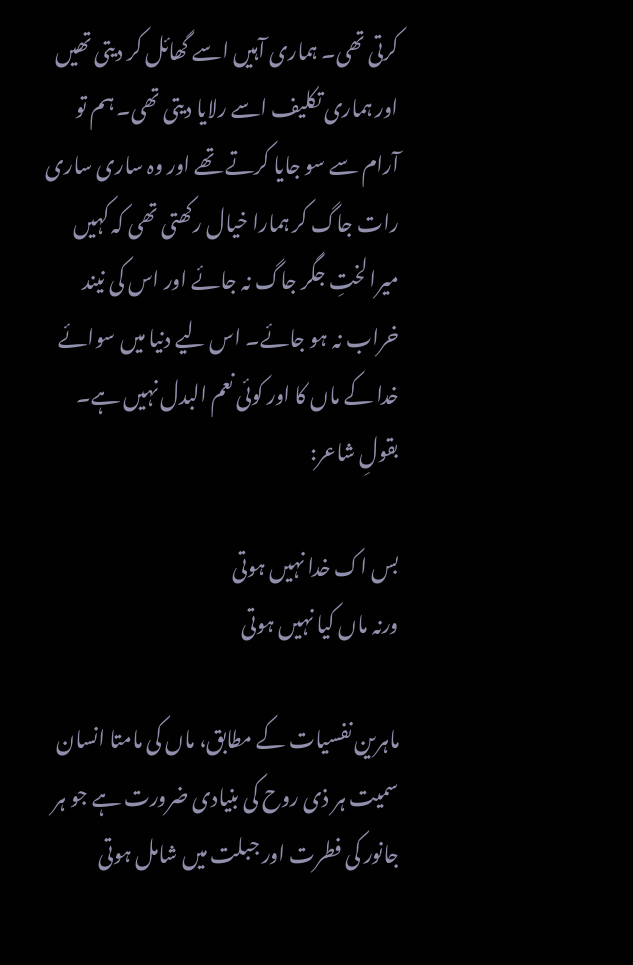کرتی تھی۔ ہماری آہیں اسے گھائل کر دیتی تھیں اور ہماری تکلیف اسے رلایا دیتی تھی۔ ہم تو آرام سے سو جایا کرتے تھے اور وہ ساری ساری رات جاگ کر ہمارا خیال رکھتی تھی کہ کہیں میرا لختِ جگر جاگ نہ جائے اور اس کی نیند خراب نہ ہو جائے۔ اس لیے دنیا میں سوائے خدا کے ماں کا اور کوئی نعم البدل نہیں ہے۔ بقولِ شاعر:

بس اک خدا نہیں ہوتی
ورنہ ماں کیا نہیں ہوتی

ماہرین نفسیات کے مطابق، ماں کی مامتا انسان سمیت ہر ذی روح کی بنیادی ضرورت ہے جو ہر جانور کی فطرت اور جبلت میں شامل ہوتی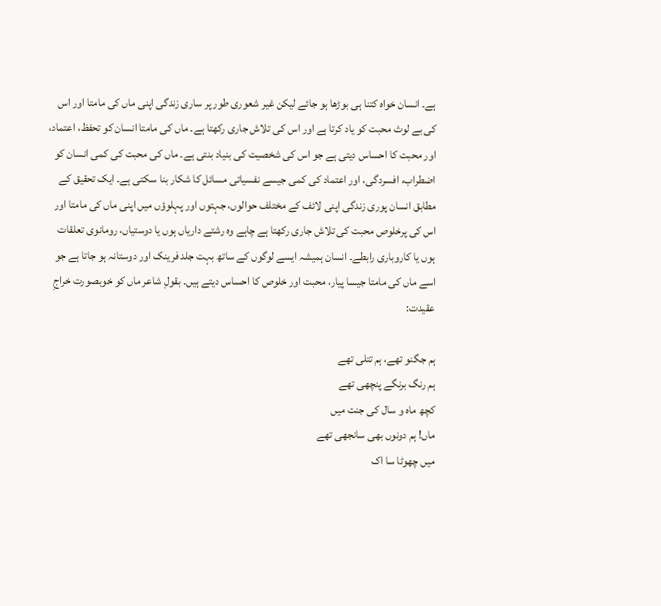ہے۔ انسان خواہ کتنا ہی بوڑھا ہو جائے لیکن غیر شعوری طور پر ساری زندگی اپنی ماں کی مامتا اور اس کی بے لوث محبت کو یاد کرتا ہے اور اس کی تلاش جاری رکھتا ہے۔ ماں کی مامتا انسان کو تحفظ، اعتماد، اور محبت کا احساس دیتی ہے جو اس کی شخصیت کی بنیاد بنتی ہے۔ ماں کی محبت کی کمی انسان کو اضطراب، افسردگی، اور اعتماد کی کمی جیسے نفسیاتی مسائل کا شکار بنا سکتی ہے۔ ایک تحقیق کے مطابق انسان پوری زندگی اپنی لائف کے مختلف حوالوں، جہتوں اور پہلوؤں میں اپنی ماں کی مامتا اور اس کی پرخلوص محبت کی تلاش جاری رکھتا ہے چاہے وہ رشتے داریاں ہوں یا دوستیاں، رومانوی تعلقات ہوں یا کاروباری رابطے۔ انسان ہمیشہ ایسے لوگوں کے ساتھ بہت جلد فرینک اور دوستانہ ہو جاتا ہے جو اسے ماں کی مامتا جیسا پیار، محبت اور خلوص کا احساس دیتے ہیں۔ بقولِ شاعر ماں کو خوبصورت خراجِ عقیدت:

ہم جگنو تھے، ہم تتلی تھے
ہم رنگ برنگے پنچھی تھے
کچھ ماہ و سال کی جنت میں
ماں! ہم دونوں بھی سانجھی تھے
میں چھوٹا سا اک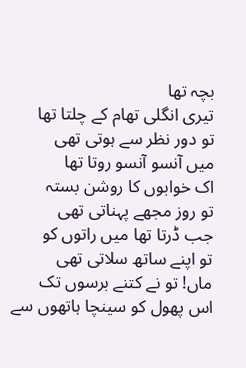بچہ تھا
تیری انگلی تھام کے چلتا تھا
تو دور نظر سے ہوتی تھی
میں آنسو آنسو روتا تھا
اک خوابوں کا روشن بستہ
تو روز مجھے پہناتی تھی
جب ڈرتا تھا میں راتوں کو
تو اپنے ساتھ سلاتی تھی
ماں! تو نے کتنے برسوں تک
اس پھول کو سینچا ہاتھوں سے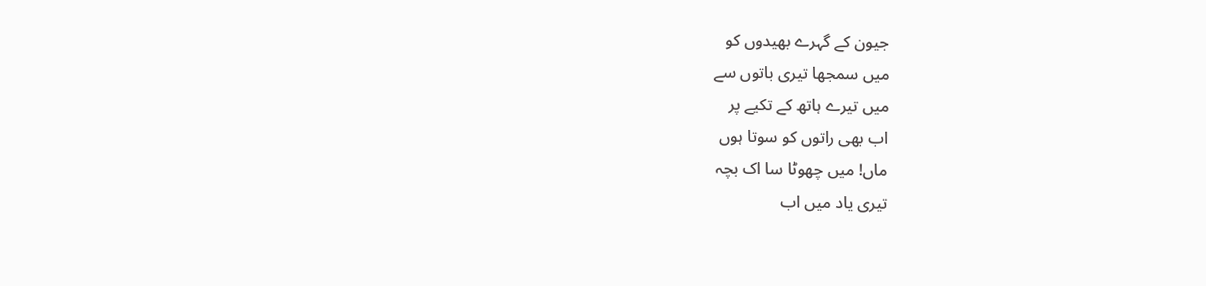جیون کے گہرے بھیدوں کو
میں سمجھا تیری باتوں سے
میں تیرے ہاتھ کے تکیے پر
اب بھی راتوں کو سوتا ہوں
ماں! میں چھوٹا سا اک بچہ
تیری یاد میں اب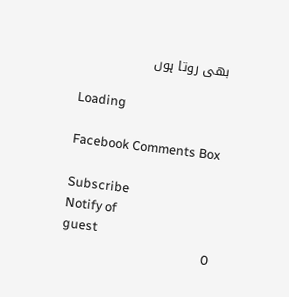بھی روتا ہوں

Loading

Facebook Comments Box

Subscribe
Notify of
guest
0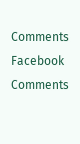Comments
Facebook Comments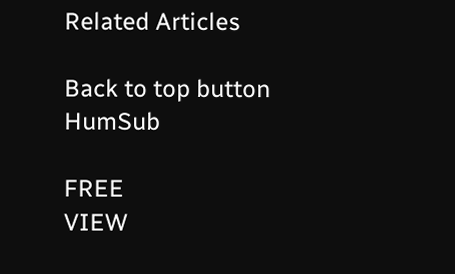Related Articles

Back to top button
HumSub

FREE
VIEW